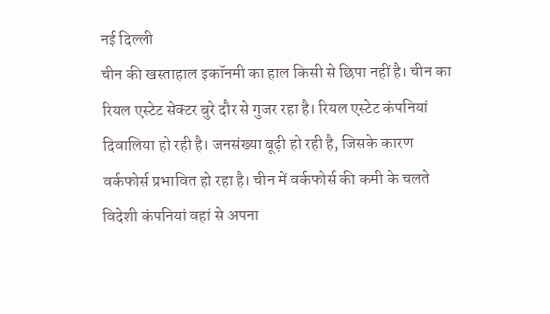नई दिल्ली
चीन की खस्ताहाल इकॉनमी का हाल किसी से छिपा नहीं है। चीन का रियल एस्टेट सेक्टर बुरे दौर से गुजर रहा है। रियल एस्टेट कंपनियां दिवालिया हो रही है। जनसंख्या बूढ़ी हो रही है, जिसके कारण वर्कफोर्स प्रभावित हो रहा है। चीन में वर्कफोर्स की कमी के चलते विदेशी कंपनियां वहां से अपना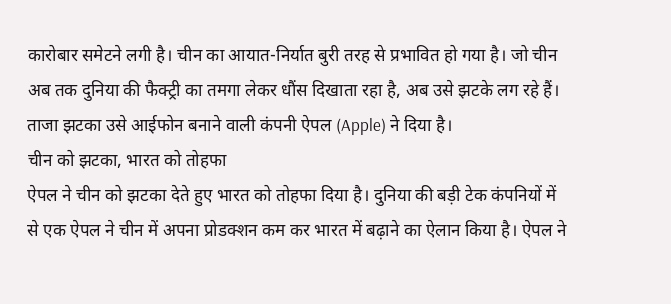कारोबार समेटने लगी है। चीन का आयात-निर्यात बुरी तरह से प्रभावित हो गया है। जो चीन अब तक दुनिया की फैक्ट्री का तमगा लेकर धौंस दिखाता रहा है, अब उसे झटके लग रहे हैं। ताजा झटका उसे आईफोन बनाने वाली कंपनी ऐपल (Apple) ने दिया है।
चीन को झटका, भारत को तोहफा
ऐपल ने चीन को झटका देते हुए भारत को तोहफा दिया है। दुनिया की बड़ी टेक कंपनियों में से एक ऐपल ने चीन में अपना प्रोडक्शन कम कर भारत में बढ़ाने का ऐलान किया है। ऐपल ने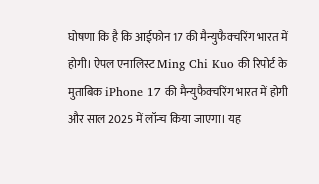घोषणा कि है कि आईफोन 17 की मैन्युफैक्चरिंग भारत में होगी। ऐपल एनालिस्ट Ming Chi Kuo की रिपोर्ट के मुताबिक iPhone 17 की मैन्युफैक्चरिंग भारत में होगी और साल 2025 में लॉन्च किया जाएगा। यह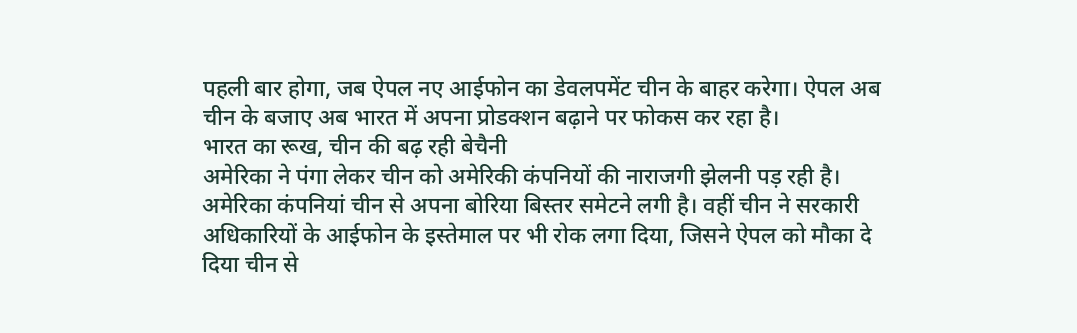पहली बार होगा, जब ऐपल नए आईफोन का डेवलपमेंट चीन के बाहर करेगा। ऐपल अब चीन के बजाए अब भारत में अपना प्रोडक्शन बढ़ाने पर फोकस कर रहा है।
भारत का रूख, चीन की बढ़ रही बेचैनी
अमेरिका ने पंगा लेकर चीन को अमेरिकी कंपनियों की नाराजगी झेलनी पड़ रही है। अमेरिका कंपनियां चीन से अपना बोरिया बिस्तर समेटने लगी है। वहीं चीन ने सरकारी अधिकारियों के आईफोन के इस्तेमाल पर भी रोक लगा दिया, जिसने ऐपल को मौका दे दिया चीन से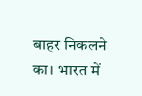बाहर निकलने का। भारत में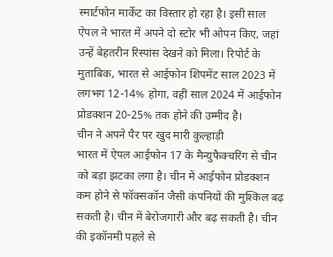स्मार्टफोन मार्केट का विस्तार हो रहा है। इसी साल ऐपल ने भारत में अपने दो स्टोर भी ओपन किए, जहां उन्हें बेहतरीन रिस्पांस देखने को मिला। रिपोर्ट के मुताबिक, भारत से आईफोन शिपमेंट साल 2023 में लगभग 12-14% होगा, वहीं साल 2024 में आईफोन प्रोडक्शन 20-25% तक होने की उम्मीद है।
चीन ने अपने पैर पर खुद मारी कुल्हाड़ी
भारत में ऐपल आईफोन 17 के मैन्युफैक्चरिंग से चीन को बड़ा झटका लगा है। चीन में आईफोन प्रोडक्शन कम होने से फॉक्सकॉन जैसी कंपनियों की मुश्किल बढ़ सकती है। चीन में बेरोजगारी और बढ़ सकती है। चीन की इकॉनमी पहले से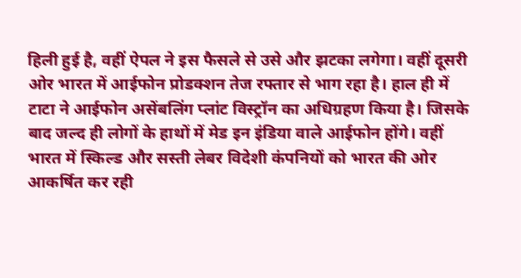हिली हुई है, वहीं ऐपल ने इस फैसले से उसे और झटका लगेगा। वहीं दूसरी ओर भारत में आईफोन प्रोडक्शन तेज रफ्तार से भाग रहा है। हाल ही में टाटा ने आईफोन असेंबलिंग प्लांट विस्ट्रॉन का अधिग्रहण किया है। जिसके बाद जल्द ही लोगों के हाथों में मेड इन इंडिया वाले आईफोन होंगे। वहीं भारत में स्किल्ड और सस्ती लेबर विदेशी कंपनियों को भारत की ओर आकर्षित कर रही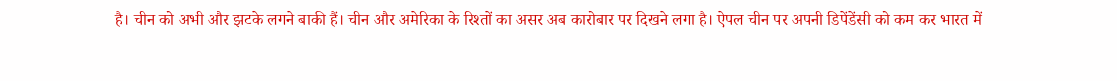है। चीन को अभी और झटके लगने बाकी हैं। चीन और अमेरिका के रिश्तों का असर अब कारोबार पर दिखने लगा है। ऐपल चीन पर अपनी डिपेंडेंसी को कम कर भारत में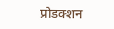प्रोडक्शन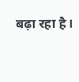बढ़ा रहा है।